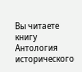Вы читаете книгу
Антология исторического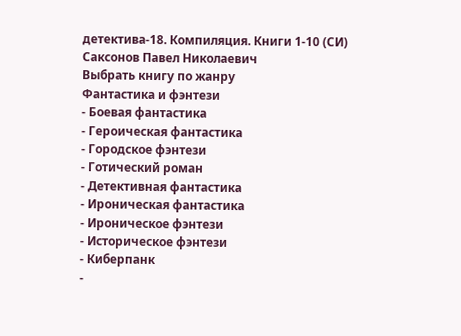детектива-18. Компиляция. Книги 1-10 (СИ)
Саксонов Павел Николаевич
Выбрать книгу по жанру
Фантастика и фэнтези
- Боевая фантастика
- Героическая фантастика
- Городское фэнтези
- Готический роман
- Детективная фантастика
- Ироническая фантастика
- Ироническое фэнтези
- Историческое фэнтези
- Киберпанк
-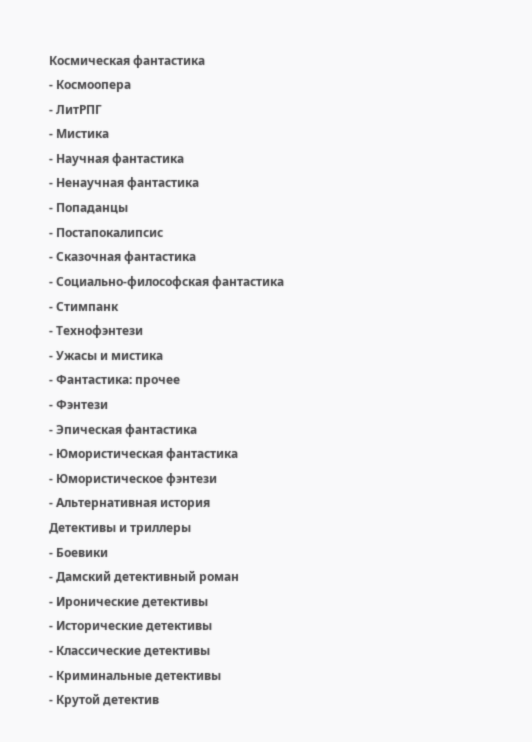Космическая фантастика
- Космоопера
- ЛитРПГ
- Мистика
- Научная фантастика
- Ненаучная фантастика
- Попаданцы
- Постапокалипсис
- Сказочная фантастика
- Социально-философская фантастика
- Стимпанк
- Технофэнтези
- Ужасы и мистика
- Фантастика: прочее
- Фэнтези
- Эпическая фантастика
- Юмористическая фантастика
- Юмористическое фэнтези
- Альтернативная история
Детективы и триллеры
- Боевики
- Дамский детективный роман
- Иронические детективы
- Исторические детективы
- Классические детективы
- Криминальные детективы
- Крутой детектив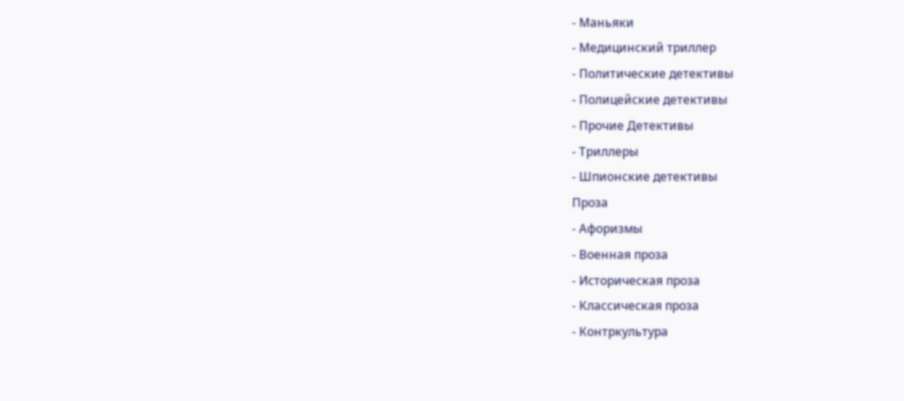- Маньяки
- Медицинский триллер
- Политические детективы
- Полицейские детективы
- Прочие Детективы
- Триллеры
- Шпионские детективы
Проза
- Афоризмы
- Военная проза
- Историческая проза
- Классическая проза
- Контркультура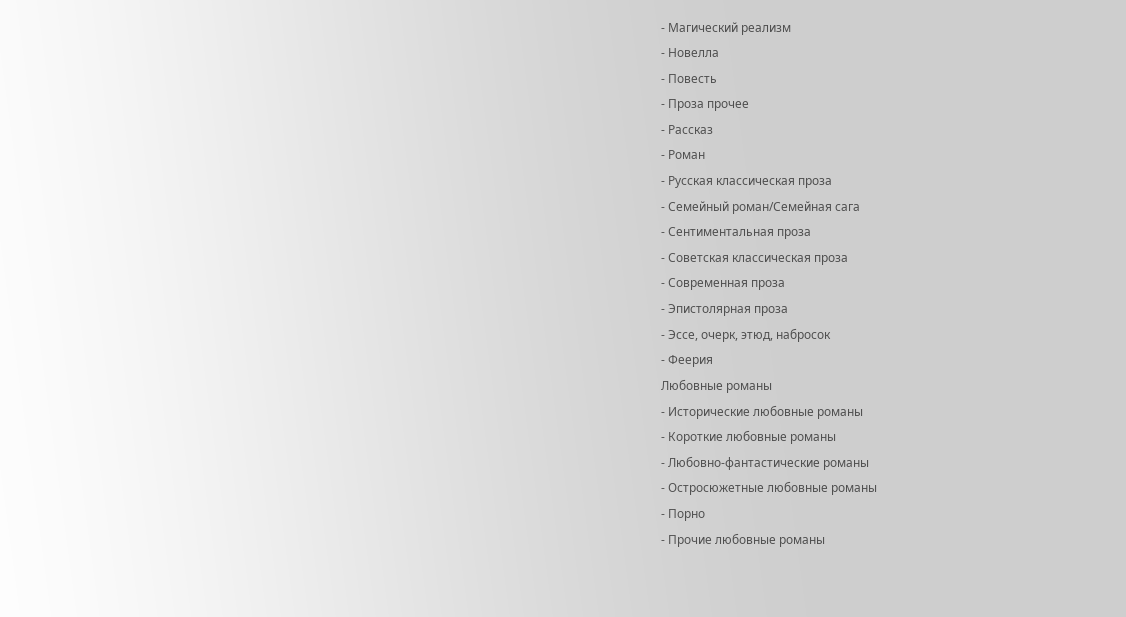- Магический реализм
- Новелла
- Повесть
- Проза прочее
- Рассказ
- Роман
- Русская классическая проза
- Семейный роман/Семейная сага
- Сентиментальная проза
- Советская классическая проза
- Современная проза
- Эпистолярная проза
- Эссе, очерк, этюд, набросок
- Феерия
Любовные романы
- Исторические любовные романы
- Короткие любовные романы
- Любовно-фантастические романы
- Остросюжетные любовные романы
- Порно
- Прочие любовные романы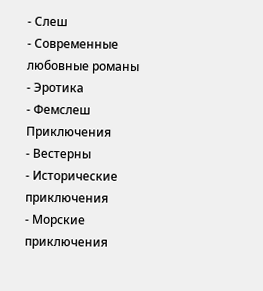- Слеш
- Современные любовные романы
- Эротика
- Фемслеш
Приключения
- Вестерны
- Исторические приключения
- Морские приключения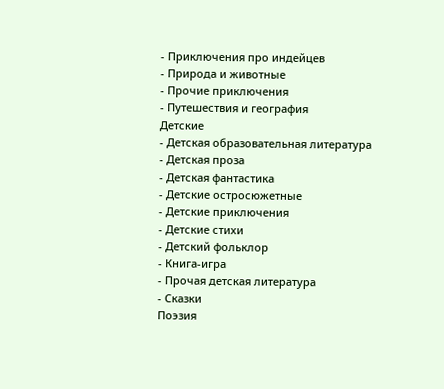- Приключения про индейцев
- Природа и животные
- Прочие приключения
- Путешествия и география
Детские
- Детская образовательная литература
- Детская проза
- Детская фантастика
- Детские остросюжетные
- Детские приключения
- Детские стихи
- Детский фольклор
- Книга-игра
- Прочая детская литература
- Сказки
Поэзия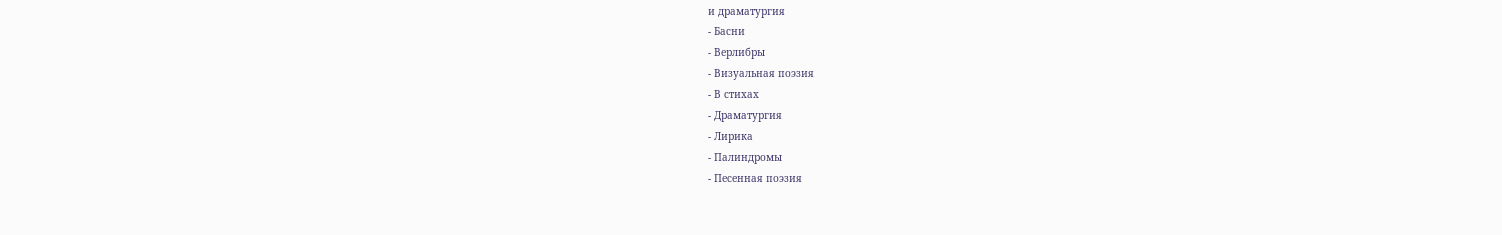и драматургия
- Басни
- Верлибры
- Визуальная поэзия
- В стихах
- Драматургия
- Лирика
- Палиндромы
- Песенная поэзия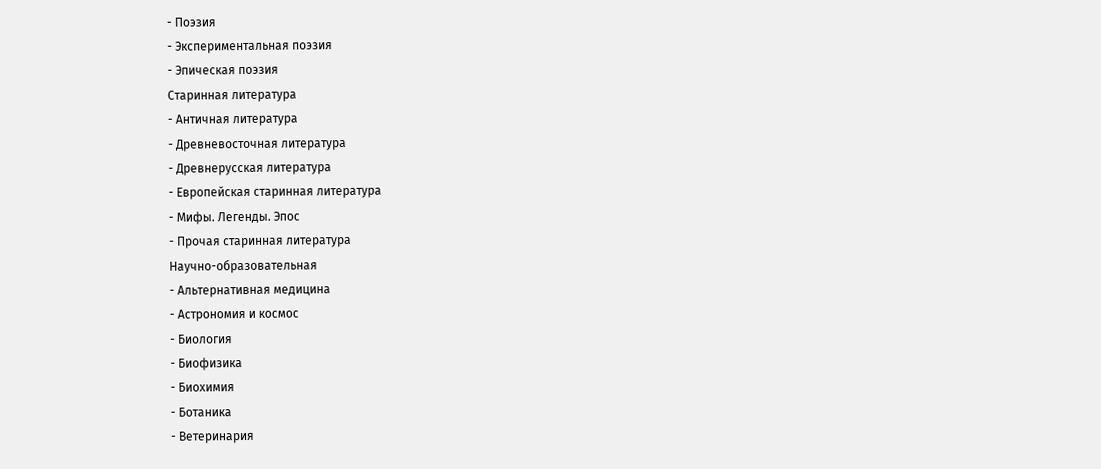- Поэзия
- Экспериментальная поэзия
- Эпическая поэзия
Старинная литература
- Античная литература
- Древневосточная литература
- Древнерусская литература
- Европейская старинная литература
- Мифы. Легенды. Эпос
- Прочая старинная литература
Научно-образовательная
- Альтернативная медицина
- Астрономия и космос
- Биология
- Биофизика
- Биохимия
- Ботаника
- Ветеринария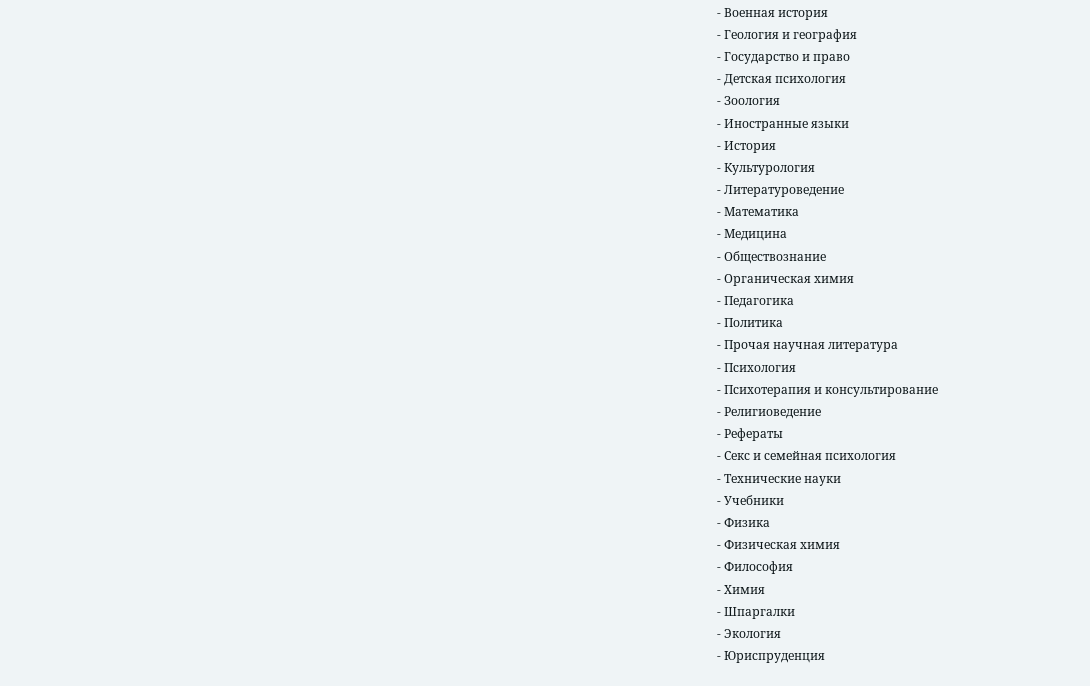- Военная история
- Геология и география
- Государство и право
- Детская психология
- Зоология
- Иностранные языки
- История
- Культурология
- Литературоведение
- Математика
- Медицина
- Обществознание
- Органическая химия
- Педагогика
- Политика
- Прочая научная литература
- Психология
- Психотерапия и консультирование
- Религиоведение
- Рефераты
- Секс и семейная психология
- Технические науки
- Учебники
- Физика
- Физическая химия
- Философия
- Химия
- Шпаргалки
- Экология
- Юриспруденция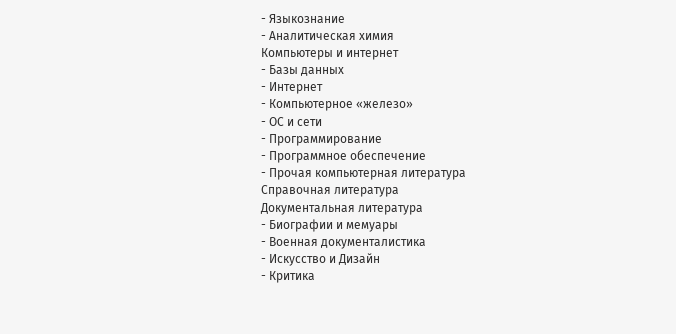- Языкознание
- Аналитическая химия
Компьютеры и интернет
- Базы данных
- Интернет
- Компьютерное «железо»
- ОС и сети
- Программирование
- Программное обеспечение
- Прочая компьютерная литература
Справочная литература
Документальная литература
- Биографии и мемуары
- Военная документалистика
- Искусство и Дизайн
- Критика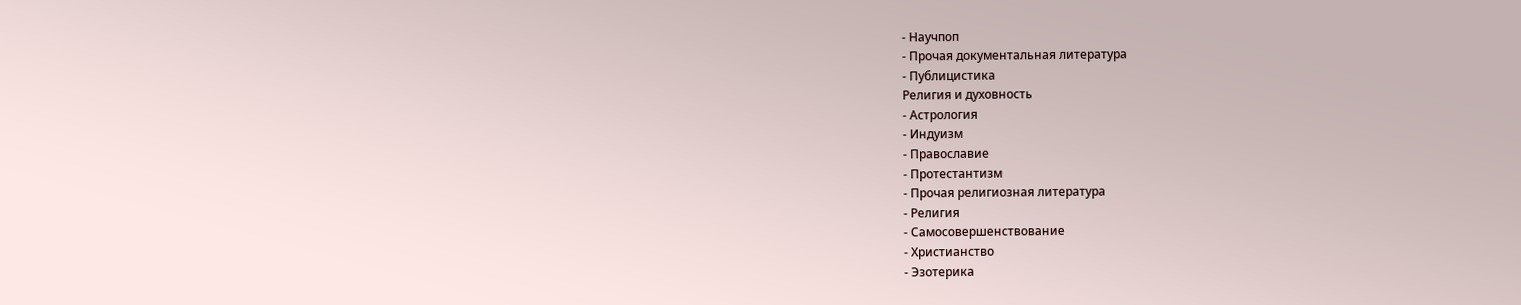- Научпоп
- Прочая документальная литература
- Публицистика
Религия и духовность
- Астрология
- Индуизм
- Православие
- Протестантизм
- Прочая религиозная литература
- Религия
- Самосовершенствование
- Христианство
- Эзотерика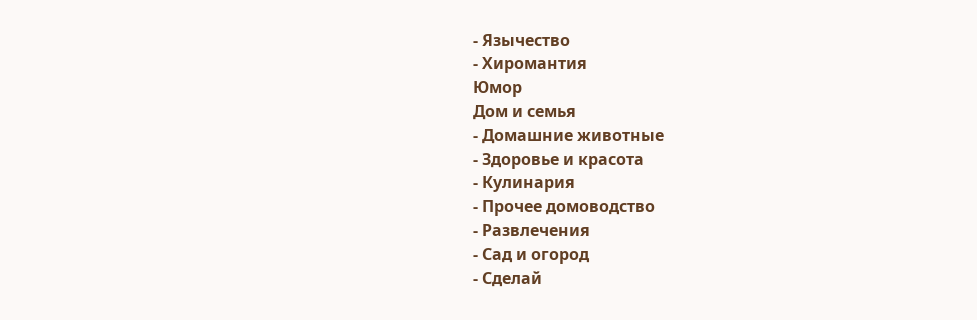- Язычество
- Хиромантия
Юмор
Дом и семья
- Домашние животные
- Здоровье и красота
- Кулинария
- Прочее домоводство
- Развлечения
- Сад и огород
- Сделай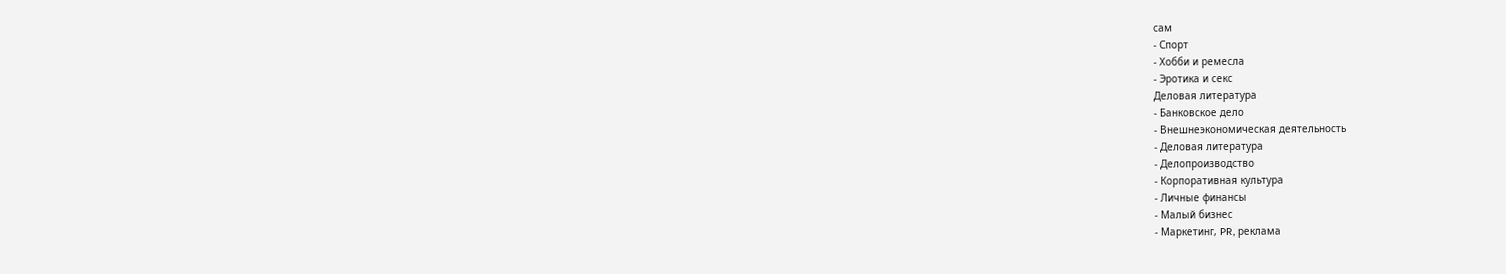сам
- Спорт
- Хобби и ремесла
- Эротика и секс
Деловая литература
- Банковское дело
- Внешнеэкономическая деятельность
- Деловая литература
- Делопроизводство
- Корпоративная культура
- Личные финансы
- Малый бизнес
- Маркетинг, PR, реклама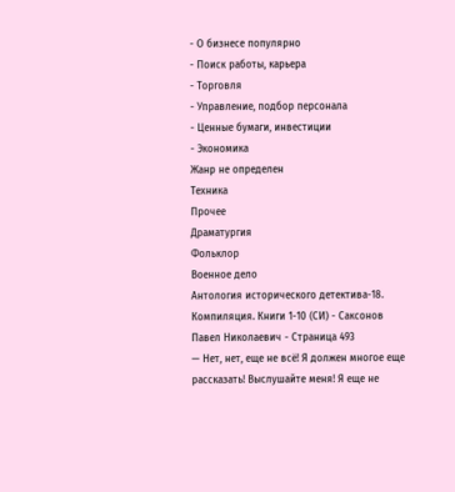- О бизнесе популярно
- Поиск работы, карьера
- Торговля
- Управление, подбор персонала
- Ценные бумаги, инвестиции
- Экономика
Жанр не определен
Техника
Прочее
Драматургия
Фольклор
Военное дело
Антология исторического детектива-18. Компиляция. Книги 1-10 (СИ) - Саксонов Павел Николаевич - Страница 493
— Нет, нет, еще не всё! Я должен многое еще рассказать! Выслушайте меня! Я еще не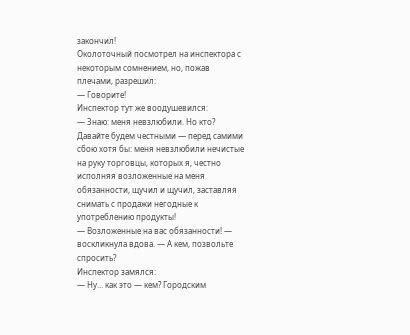закончил!
Околоточный посмотрел на инспектора с некоторым сомнением, но, пожав плечами, разрешил:
— Говорите!
Инспектор тут же воодушевился:
— Знаю: меня невзлюбили. Но кто? Давайте будем честными — перед самими сбою хотя бы: меня невзлюбили нечистые на руку торговцы, которых я, честно исполняя возложенные на меня обязанности, щучил и щучил, заставляя снимать с продажи негодные к употреблению продукты!
— Возложенные на вас обязанности! — воскликнула вдова. — А кем, позвольте спросить?
Инспектор замялся:
— Ну… как это — кем? Городским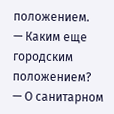положением.
— Каким еще городским положением?
— О санитарном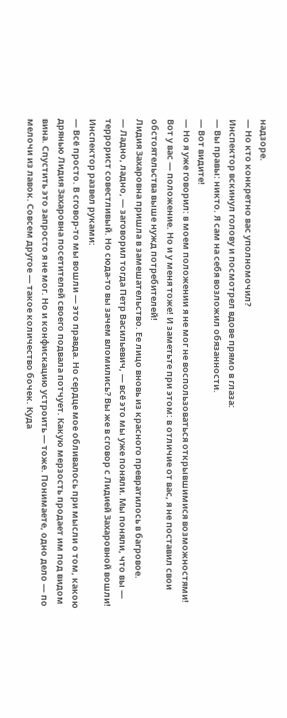надзоре.
— Но кто конкретно вас уполномочил?
Инспектор вскинул голову и посмотрел вдове прямо в глаза:
— Вы правы: никто. Я сам на себя возложил обязанности.
— Вот видите!
— Но я уже говорил: в моем положении я не мог не воспользоваться открывшимися возможностями! Вот у вас — положение. Но и у меня тоже! И заметьте при этом: в отличие от вас, я не поставил свои обстоятельства выше нужд потребителей!
Лидия Захаровна пришла в замешательство. Ее лицо вновь из красного превратилось в багровое.
— Ладно, ладно, — заговорил тогда Петр Васильевич, — всё это мы уже поняли. Мы поняли, что вы — террорист совестливый. Но сюда-то вы зачем вломились? Вы же в сговор с Лидией Захаровной вошли!
Инспектор развел руками:
— Всё просто. В сговор-то мы вошли — это правда. Но сердце мое обливалось при мысли о том, какою дрянью Лидия Захаровна посетителей своего подвала потчует. Какую мерзость продает им под видом вина. Спустить это запросто я не мог. Но и конфискацию устроить — тоже. Понимаете, одно дело — по мелочи из лавок. Совсем другое — такое количество бочек. Куда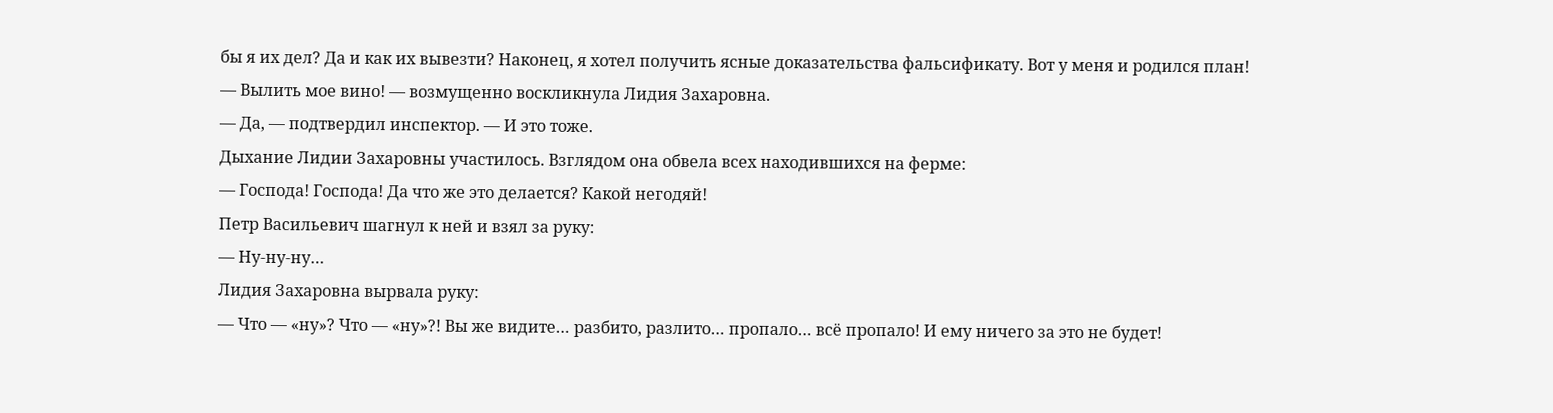бы я их дел? Да и как их вывезти? Наконец, я хотел получить ясные доказательства фальсификату. Вот у меня и родился план!
— Вылить мое вино! — возмущенно воскликнула Лидия Захаровна.
— Да, — подтвердил инспектор. — И это тоже.
Дыхание Лидии Захаровны участилось. Взглядом она обвела всех находившихся на ферме:
— Господа! Господа! Да что же это делается? Какой негодяй!
Петр Васильевич шагнул к ней и взял за руку:
— Ну-ну-ну…
Лидия Захаровна вырвала руку:
— Что — «ну»? Что — «ну»?! Вы же видите… разбито, разлито… пропало… всё пропало! И ему ничего за это не будет!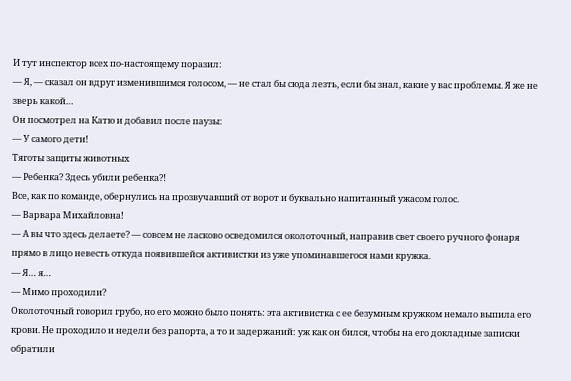И тут инспектор всех по-настоящему поразил:
— Я, — сказал он вдруг изменившимся голосом, — не стал бы сюда лезть, если бы знал, какие у вас проблемы. Я же не зверь какой…
Он посмотрел на Катю и добавил после паузы:
— У самого дети!
Тяготы защиты животных
— Ребенка? Здесь убили ребенка?!
Все, как по команде, обернулись на прозвучавший от ворот и буквально напитанный ужасом голос.
— Варвара Михайловна!
— А вы что здесь делаете? — совсем не ласково осведомился околоточный, направив свет своего ручного фонаря прямо в лицо невесть откуда появившейся активистки из уже упоминавшегося нами кружка.
— Я… я…
— Мимо проходили?
Околоточный говорил грубо, но его можно было понять: эта активистка с ее безумным кружком немало выпила его крови. Не проходило и недели без рапорта, а то и задержаний: уж как он бился, чтобы на его докладные записки обратили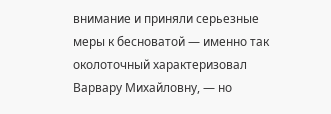внимание и приняли серьезные меры к бесноватой — именно так околоточный характеризовал Варвару Михайловну, — но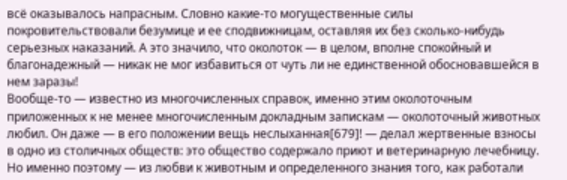всё оказывалось напрасным. Словно какие-то могущественные силы покровительствовали безумице и ее сподвижницам, оставляя их без сколько-нибудь серьезных наказаний. А это значило, что околоток — в целом, вполне спокойный и благонадежный — никак не мог избавиться от чуть ли не единственной обосновавшейся в нем заразы!
Вообще-то — известно из многочисленных справок, именно этим околоточным приложенных к не менее многочисленным докладным запискам — околоточный животных любил. Он даже — в его положении вещь неслыханная[679]! — делал жертвенные взносы в одно из столичных обществ: это общество содержало приют и ветеринарную лечебницу. Но именно поэтому — из любви к животным и определенного знания того, как работали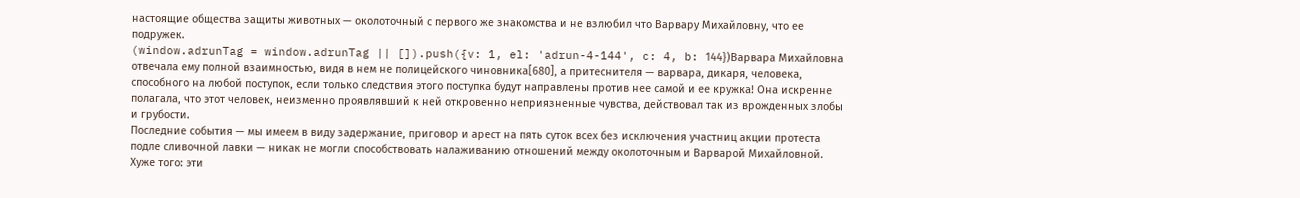настоящие общества защиты животных — околоточный с первого же знакомства и не взлюбил что Варвару Михайловну, что ее подружек.
(window.adrunTag = window.adrunTag || []).push({v: 1, el: 'adrun-4-144', c: 4, b: 144})Варвара Михайловна отвечала ему полной взаимностью, видя в нем не полицейского чиновника[680], а притеснителя — варвара, дикаря, человека, способного на любой поступок, если только следствия этого поступка будут направлены против нее самой и ее кружка! Она искренне полагала, что этот человек, неизменно проявлявший к ней откровенно неприязненные чувства, действовал так из врожденных злобы и грубости.
Последние события — мы имеем в виду задержание, приговор и арест на пять суток всех без исключения участниц акции протеста подле сливочной лавки — никак не могли способствовать налаживанию отношений между околоточным и Варварой Михайловной. Хуже того: эти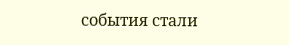события стали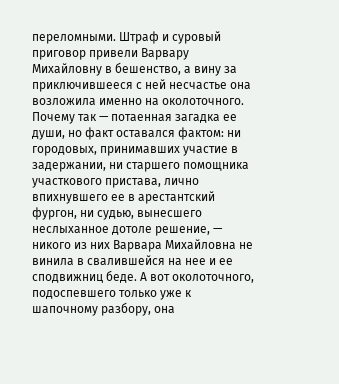переломными. Штраф и суровый приговор привели Варвару Михайловну в бешенство, а вину за приключившееся с ней несчастье она возложила именно на околоточного. Почему так — потаенная загадка ее души, но факт оставался фактом: ни городовых, принимавших участие в задержании, ни старшего помощника участкового пристава, лично впихнувшего ее в арестантский фургон, ни судью, вынесшего неслыханное дотоле решение, — никого из них Варвара Михайловна не винила в свалившейся на нее и ее сподвижниц беде. А вот околоточного, подоспевшего только уже к шапочному разбору, она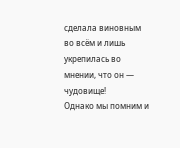сделала виновным во всём и лишь укрепилась во мнении, что он — чудовище!
Однако мы помним и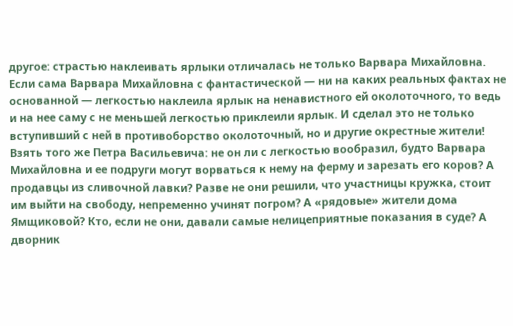другое: страстью наклеивать ярлыки отличалась не только Варвара Михайловна.
Если сама Варвара Михайловна с фантастической — ни на каких реальных фактах не основанной — легкостью наклеила ярлык на ненавистного ей околоточного, то ведь и на нее саму с не меньшей легкостью приклеили ярлык. И сделал это не только вступивший с ней в противоборство околоточный, но и другие окрестные жители! Взять того же Петра Васильевича: не он ли с легкостью вообразил, будто Варвара Михайловна и ее подруги могут ворваться к нему на ферму и зарезать его коров? А продавцы из сливочной лавки? Разве не они решили, что участницы кружка, стоит им выйти на свободу, непременно учинят погром? А «рядовые» жители дома Ямщиковой? Кто, если не они, давали самые нелицеприятные показания в суде? А дворник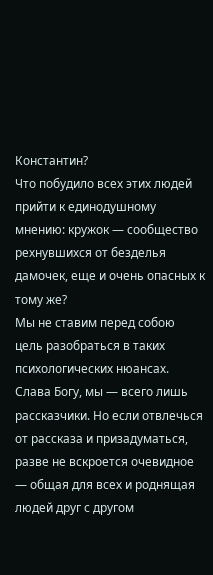Константин?
Что побудило всех этих людей прийти к единодушному мнению: кружок — сообщество рехнувшихся от безделья дамочек, еще и очень опасных к тому же?
Мы не ставим перед собою цель разобраться в таких психологических нюансах. Слава Богу, мы — всего лишь рассказчики. Но если отвлечься от рассказа и призадуматься, разве не вскроется очевидное — общая для всех и роднящая людей друг с другом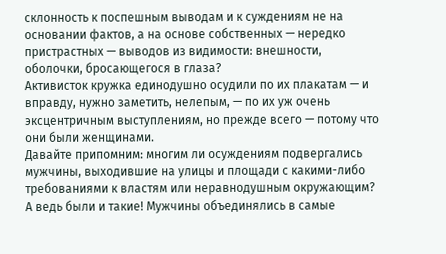склонность к поспешным выводам и к суждениям не на основании фактов, а на основе собственных — нередко пристрастных — выводов из видимости: внешности, оболочки, бросающегося в глаза?
Активисток кружка единодушно осудили по их плакатам — и вправду, нужно заметить, нелепым, — по их уж очень эксцентричным выступлениям, но прежде всего — потому что они были женщинами.
Давайте припомним: многим ли осуждениям подвергались мужчины, выходившие на улицы и площади с какими-либо требованиями к властям или неравнодушным окружающим? А ведь были и такие! Мужчины объединялись в самые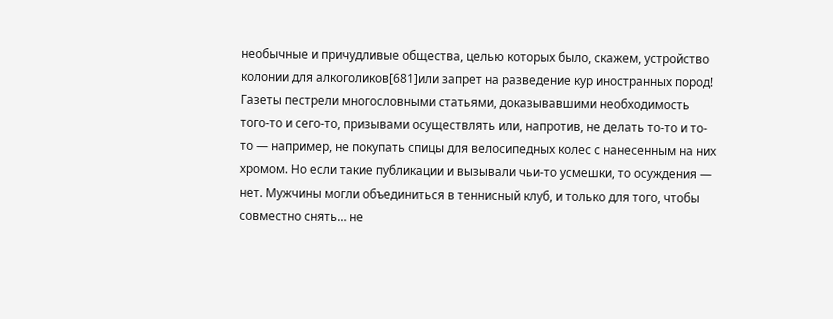необычные и причудливые общества, целью которых было, скажем, устройство колонии для алкоголиков[681]или запрет на разведение кур иностранных пород! Газеты пестрели многословными статьями, доказывавшими необходимость того-то и сего-то, призывами осуществлять или, напротив, не делать то-то и то-то — например, не покупать спицы для велосипедных колес с нанесенным на них хромом. Но если такие публикации и вызывали чьи-то усмешки, то осуждения — нет. Мужчины могли объединиться в теннисный клуб, и только для того, чтобы совместно снять… не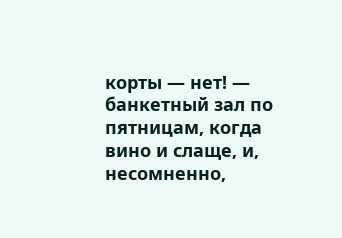корты — нет! — банкетный зал по пятницам, когда вино и слаще, и, несомненно,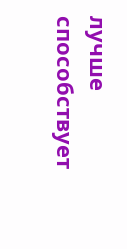лучше способствует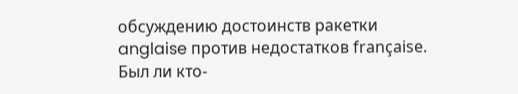обсуждению достоинств ракетки anglaise против недостатков française. Был ли кто-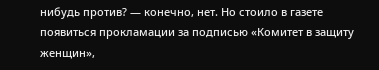нибудь против? — конечно, нет. Но стоило в газете появиться прокламации за подписью «Комитет в защиту женщин»,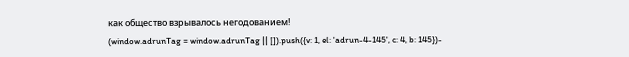как общество взрывалось негодованием!
(window.adrunTag = window.adrunTag || []).push({v: 1, el: 'adrun-4-145', c: 4, b: 145})-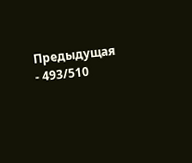Предыдущая
- 493/510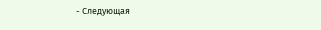- Следующая